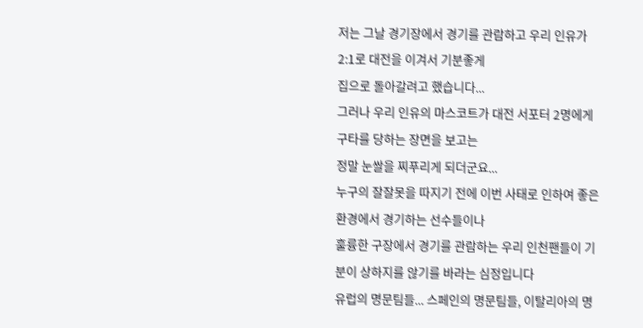저는 그날 경기장에서 경기를 관람하고 우리 인유가 2:1로 대전을 이겨서 기분좋게
집으로 돌아갈려고 했습니다...
그러나 우리 인유의 마스코트가 대전 서포터 2명에게 구타를 당하는 장면을 보고는
정말 눈쌀을 찌푸리게 되더군요...
누구의 잘잘못을 따지기 전에 이번 사태로 인하여 좋은 환경에서 경기하는 선수들이나
훌륭한 구장에서 경기를 관람하는 우리 인천팬들이 기분이 상하지를 않기를 바라는 심정입니다
유럽의 명문팀들... 스페인의 명문팀들, 이탈리아의 명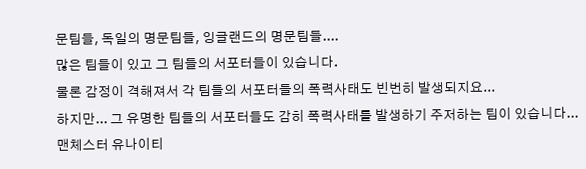문팀들, 독일의 명문팀들, 잉글랜드의 명문팀들....
많은 팀들이 있고 그 팀들의 서포터들이 있습니다.
물론 감정이 격해져서 각 팀들의 서포터들의 폭력사태도 빈번히 발생되지요...
하지만... 그 유명한 팀들의 서포터들도 감히 폭력사태를 발생하기 주저하는 팀이 있습니다...
맨체스터 유나이티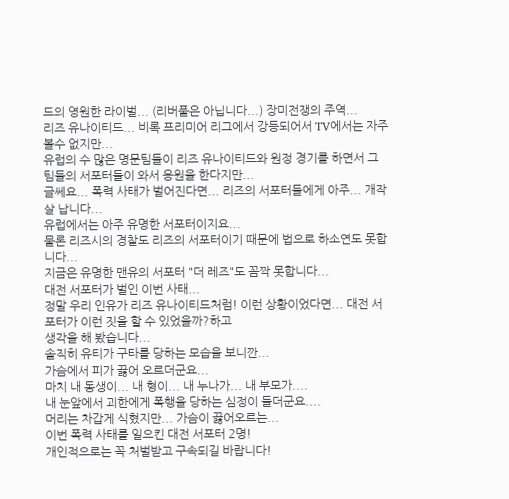드의 영원한 라이벌... (리버풀은 아닙니다...) 장미전쟁의 주역...
리즈 유나이티드... 비록 프리미어 리그에서 강등되어서 TV에서는 자주 볼수 없지만...
유럽의 수 많은 명문팀들이 리즈 유나이티드와 원정 경기를 하면서 그 팀들의 서포터들이 와서 응원을 한다지만...
글쎄요... 폭력 사태가 벌어진다면... 리즈의 서포터들에게 아주... 개작살 납니다...
유럽에서는 아주 유명한 서포터이지요...
물론 리즈시의 경찰도 리즈의 서포터이기 때문에 법으로 하소연도 못합니다...
지금은 유명한 맨유의 서포터 "더 레즈"도 꼼짝 못합니다...
대전 서포터가 벌인 이번 사태...
정말 우리 인유가 리즈 유나이티드처럼! 이런 상황이었다면... 대전 서포터가 이런 짓을 할 수 있었을까?하고
생각을 해 봤습니다...
솔직히 유티가 구타를 당하는 모습을 보니깐...
가슴에서 피가 끓어 오르더군요...
마치 내 동생이... 내 형이... 내 누나가... 내 부모가....
내 눈앞에서 괴한에게 폭행을 당하는 심정이 들더군요....
머리는 차갑게 식혔지만... 가슴이 끓어오르는...
이번 폭력 사태를 일으킨 대전 서포터 2명!
개인적으로는 꼭 처벌받고 구속되길 바랍니다!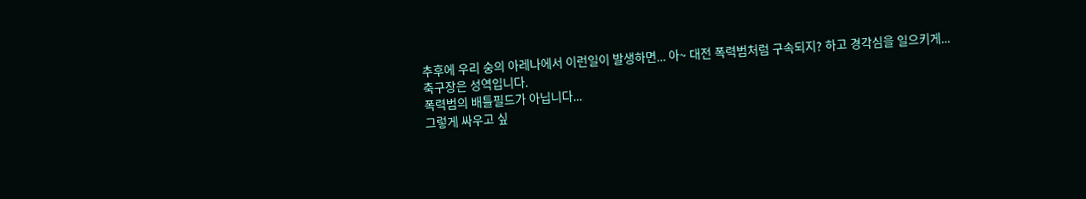추후에 우리 숭의 아레나에서 이런일이 발생하면... 아~ 대전 폭력범처럼 구속되지? 하고 경각심을 일으키게...
축구장은 성역입니다.
폭력범의 배틀필드가 아닙니다...
그렇게 싸우고 싶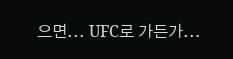으면... UFC로 가든가...